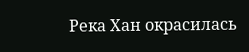Река Хан окрасилась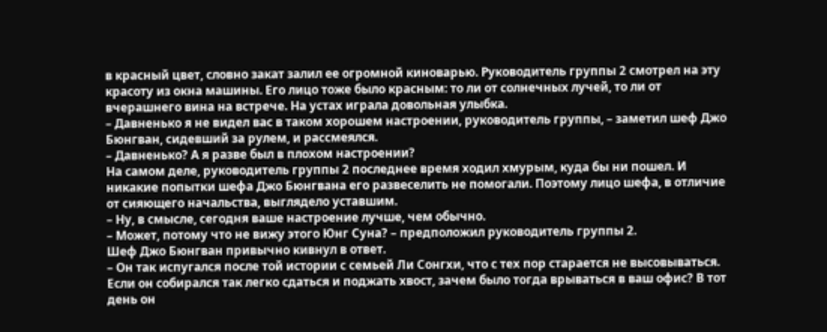в красный цвет, словно закат залил ее огромной киноварью. Руководитель группы 2 смотрел на эту красоту из окна машины. Его лицо тоже было красным: то ли от солнечных лучей, то ли от вчерашнего вина на встрече. На устах играла довольная улыбка.
– Давненько я не видел вас в таком хорошем настроении, руководитель группы, – заметил шеф Джо Бюнгван, сидевший за рулем, и рассмеялся.
– Давненько? А я разве был в плохом настроении?
На самом деле, руководитель группы 2 последнее время ходил хмурым, куда бы ни пошел. И никакие попытки шефа Джо Бюнгвана его развеселить не помогали. Поэтому лицо шефа, в отличие от сияющего начальства, выглядело уставшим.
– Ну, в смысле, сегодня ваше настроение лучше, чем обычно.
– Может, потому что не вижу этого Юнг Суна? – предположил руководитель группы 2.
Шеф Джо Бюнгван привычно кивнул в ответ.
– Он так испугался после той истории с семьей Ли Сонгхи, что с тех пор старается не высовываться. Если он собирался так легко сдаться и поджать хвост, зачем было тогда врываться в ваш офис? В тот день он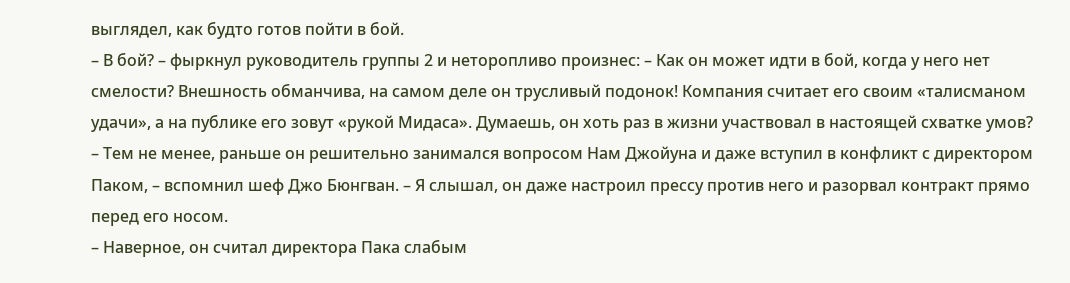выглядел, как будто готов пойти в бой.
– В бой? – фыркнул руководитель группы 2 и неторопливо произнес: – Как он может идти в бой, когда у него нет смелости? Внешность обманчива, на самом деле он трусливый подонок! Компания считает его своим «талисманом удачи», а на публике его зовут «рукой Мидаса». Думаешь, он хоть раз в жизни участвовал в настоящей схватке умов?
– Тем не менее, раньше он решительно занимался вопросом Нам Джойуна и даже вступил в конфликт с директором Паком, – вспомнил шеф Джо Бюнгван. – Я слышал, он даже настроил прессу против него и разорвал контракт прямо перед его носом.
– Наверное, он считал директора Пака слабым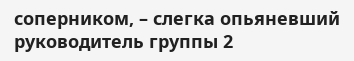соперником, – слегка опьяневший руководитель группы 2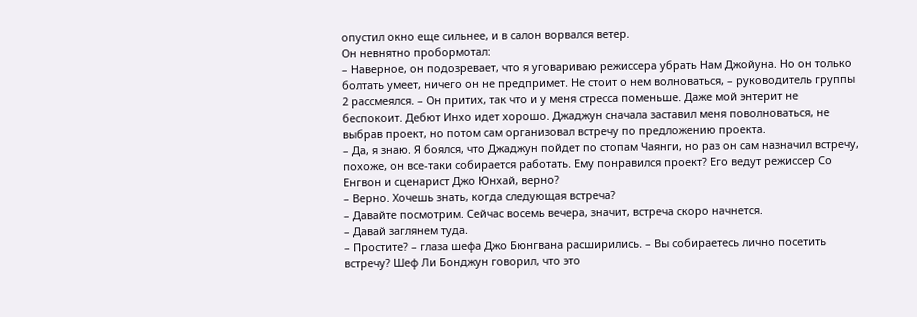опустил окно еще сильнее, и в салон ворвался ветер.
Он невнятно пробормотал:
– Наверное, он подозревает, что я уговариваю режиссера убрать Нам Джойуна. Но он только болтать умеет, ничего он не предпримет. Не стоит о нем волноваться, – руководитель группы 2 рассмеялся. – Он притих, так что и у меня стресса поменьше. Даже мой энтерит не беспокоит. Дебют Инхо идет хорошо. Джаджун сначала заставил меня поволноваться, не выбрав проект, но потом сам организовал встречу по предложению проекта.
– Да, я знаю. Я боялся, что Джаджун пойдет по стопам Чаянги, но раз он сам назначил встречу, похоже, он все-таки собирается работать. Ему понравился проект? Его ведут режиссер Со Енгвон и сценарист Джо Юнхай, верно?
– Верно. Хочешь знать, когда следующая встреча?
– Давайте посмотрим. Сейчас восемь вечера, значит, встреча скоро начнется.
– Давай заглянем туда.
– Простите? – глаза шефа Джо Бюнгвана расширились. – Вы собираетесь лично посетить встречу? Шеф Ли Бонджун говорил, что это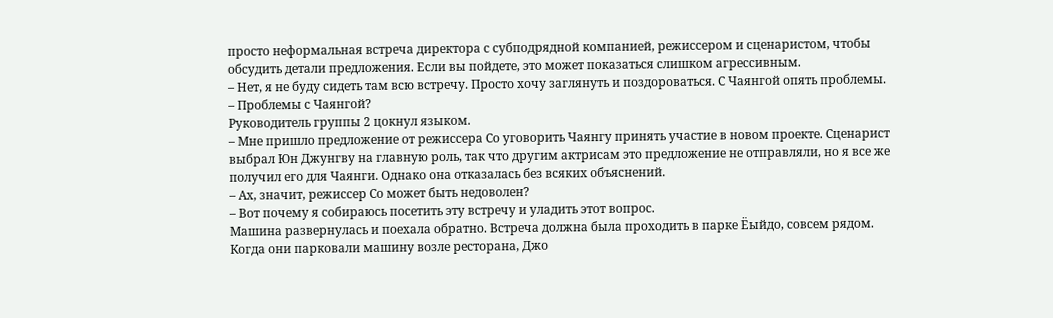просто неформальная встреча директора с субподрядной компанией, режиссером и сценаристом, чтобы обсудить детали предложения. Если вы пойдете, это может показаться слишком агрессивным.
– Нет, я не буду сидеть там всю встречу. Просто хочу заглянуть и поздороваться. С Чаянгой опять проблемы.
– Проблемы с Чаянгой?
Руководитель группы 2 цокнул языком.
– Мне пришло предложение от режиссера Со уговорить Чаянгу принять участие в новом проекте. Сценарист выбрал Юн Джунгву на главную роль, так что другим актрисам это предложение не отправляли, но я все же получил его для Чаянги. Однако она отказалась без всяких объяснений.
– Ах, значит, режиссер Со может быть недоволен?
– Вот почему я собираюсь посетить эту встречу и уладить этот вопрос.
Машина развернулась и поехала обратно. Встреча должна была проходить в парке Ёыйдо, совсем рядом. Когда они парковали машину возле ресторана, Джо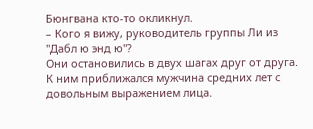Бюнгвана кто-то окликнул.
– Кого я вижу, руководитель группы Ли из "Дабл ю энд ю"?
Они остановились в двух шагах друг от друга. К ним приближался мужчина средних лет с довольным выражением лица.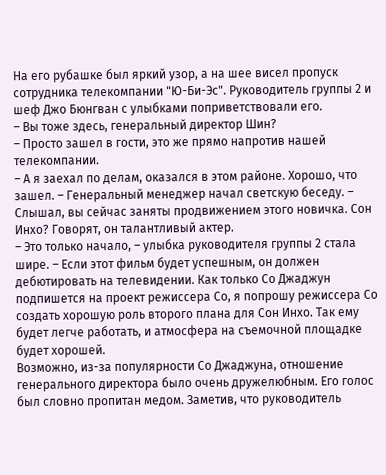На его рубашке был яркий узор, а на шее висел пропуск сотрудника телекомпании "Ю-Би-Эс". Руководитель группы 2 и шеф Джо Бюнгван с улыбками поприветствовали его.
– Вы тоже здесь, генеральный директор Шин?
– Просто зашел в гости, это же прямо напротив нашей телекомпании.
– А я заехал по делам, оказался в этом районе. Хорошо, что зашел. – Генеральный менеджер начал светскую беседу. – Слышал, вы сейчас заняты продвижением этого новичка. Сон Инхо? Говорят, он талантливый актер.
– Это только начало, – улыбка руководителя группы 2 стала шире. – Если этот фильм будет успешным, он должен дебютировать на телевидении. Как только Со Джаджун подпишется на проект режиссера Со, я попрошу режиссера Со создать хорошую роль второго плана для Сон Инхо. Так ему будет легче работать, и атмосфера на съемочной площадке будет хорошей.
Возможно, из-за популярности Со Джаджуна, отношение генерального директора было очень дружелюбным. Его голос был словно пропитан медом. Заметив, что руководитель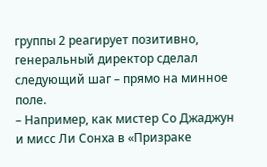группы 2 реагирует позитивно, генеральный директор сделал следующий шаг – прямо на минное поле.
– Например, как мистер Со Джаджун и мисс Ли Сонха в «Призраке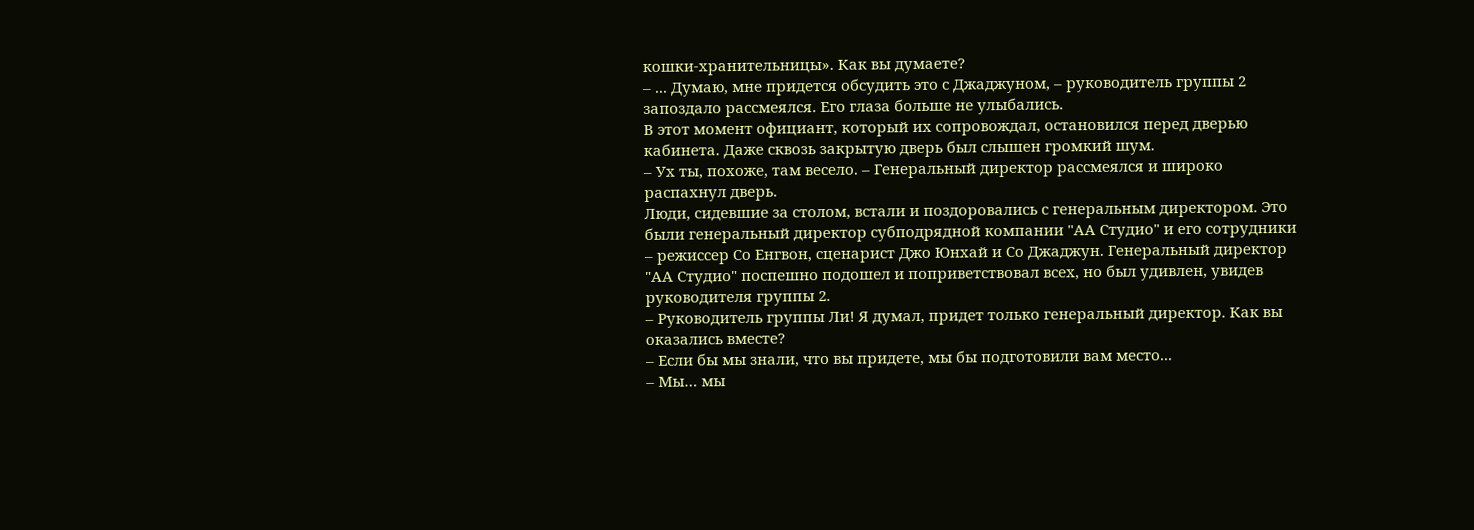кошки-хранительницы». Как вы думаете?
– ... Думаю, мне придется обсудить это с Джаджуном, – руководитель группы 2 запоздало рассмеялся. Его глаза больше не улыбались.
В этот момент официант, который их сопровождал, остановился перед дверью кабинета. Даже сквозь закрытую дверь был слышен громкий шум.
– Ух ты, похоже, там весело. – Генеральный директор рассмеялся и широко распахнул дверь.
Люди, сидевшие за столом, встали и поздоровались с генеральным директором. Это были генеральный директор субподрядной компании "АА Студио" и его сотрудники – режиссер Со Енгвон, сценарист Джо Юнхай и Со Джаджун. Генеральный директор "АА Студио" поспешно подошел и поприветствовал всех, но был удивлен, увидев руководителя группы 2.
– Руководитель группы Ли! Я думал, придет только генеральный директор. Как вы оказались вместе?
– Если бы мы знали, что вы придете, мы бы подготовили вам место...
– Мы… мы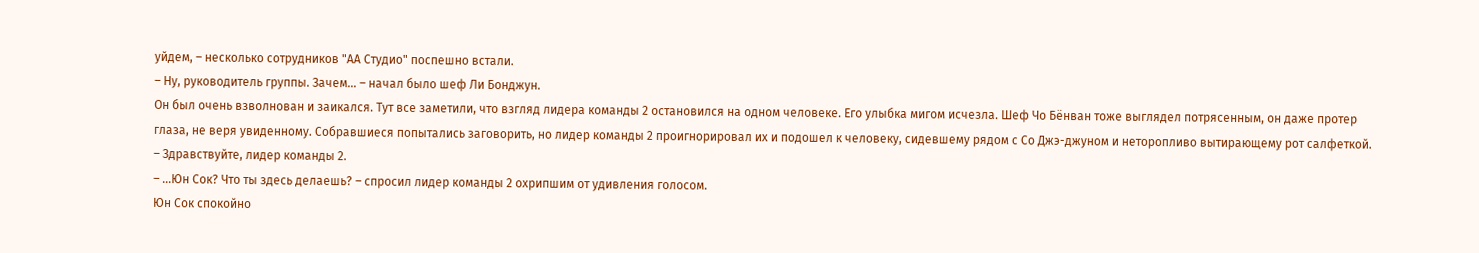уйдем, – несколько сотрудников "АА Студио" поспешно встали.
– Ну, руководитель группы. Зачем… – начал было шеф Ли Бонджун.
Он был очень взволнован и заикался. Тут все заметили, что взгляд лидера команды 2 остановился на одном человеке. Его улыбка мигом исчезла. Шеф Чо Бёнван тоже выглядел потрясенным, он даже протер глаза, не веря увиденному. Собравшиеся попытались заговорить, но лидер команды 2 проигнорировал их и подошел к человеку, сидевшему рядом с Со Джэ-джуном и неторопливо вытирающему рот салфеткой.
– Здравствуйте, лидер команды 2.
– …Юн Сок? Что ты здесь делаешь? – спросил лидер команды 2 охрипшим от удивления голосом.
Юн Сок спокойно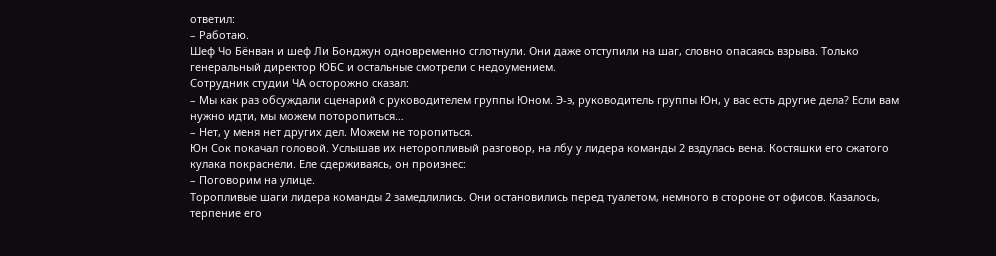ответил:
– Работаю.
Шеф Чо Бёнван и шеф Ли Бонджун одновременно сглотнули. Они даже отступили на шаг, словно опасаясь взрыва. Только генеральный директор ЮБС и остальные смотрели с недоумением.
Сотрудник студии ЧА осторожно сказал:
– Мы как раз обсуждали сценарий с руководителем группы Юном. Э-э, руководитель группы Юн, у вас есть другие дела? Если вам нужно идти, мы можем поторопиться…
– Нет, у меня нет других дел. Можем не торопиться.
Юн Сок покачал головой. Услышав их неторопливый разговор, на лбу у лидера команды 2 вздулась вена. Костяшки его сжатого кулака покраснели. Еле сдерживаясь, он произнес:
– Поговорим на улице.
Торопливые шаги лидера команды 2 замедлились. Они остановились перед туалетом, немного в стороне от офисов. Казалось, терпение его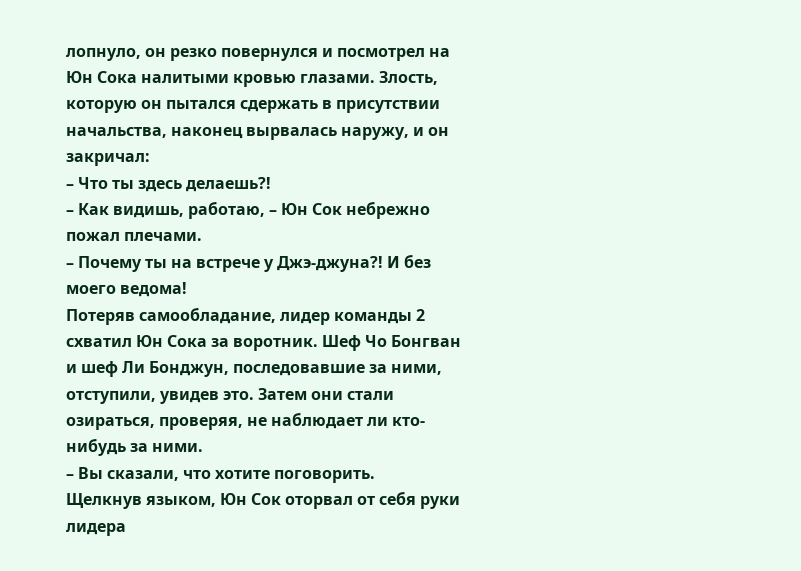лопнуло, он резко повернулся и посмотрел на Юн Сока налитыми кровью глазами. Злость, которую он пытался сдержать в присутствии начальства, наконец вырвалась наружу, и он закричал:
– Что ты здесь делаешь?!
– Как видишь, работаю, – Юн Сок небрежно пожал плечами.
– Почему ты на встрече у Джэ-джуна?! И без моего ведома!
Потеряв самообладание, лидер команды 2 схватил Юн Сока за воротник. Шеф Чо Бонгван и шеф Ли Бонджун, последовавшие за ними, отступили, увидев это. Затем они стали озираться, проверяя, не наблюдает ли кто-нибудь за ними.
– Вы сказали, что хотите поговорить.
Щелкнув языком, Юн Сок оторвал от себя руки лидера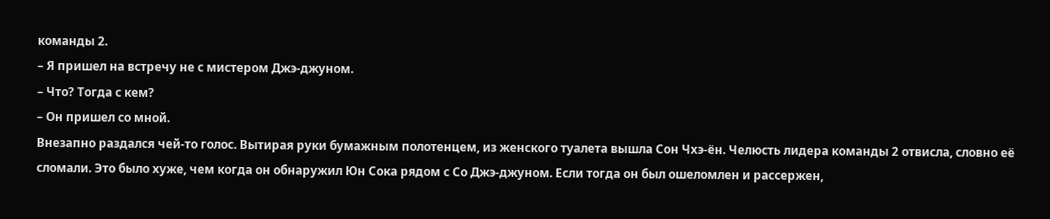команды 2.
– Я пришел на встречу не с мистером Джэ-джуном.
– Что? Тогда с кем?
– Он пришел со мной.
Внезапно раздался чей-то голос. Вытирая руки бумажным полотенцем, из женского туалета вышла Сон Чхэ-ён. Челюсть лидера команды 2 отвисла, словно её сломали. Это было хуже, чем когда он обнаружил Юн Сока рядом с Со Джэ-джуном. Если тогда он был ошеломлен и рассержен,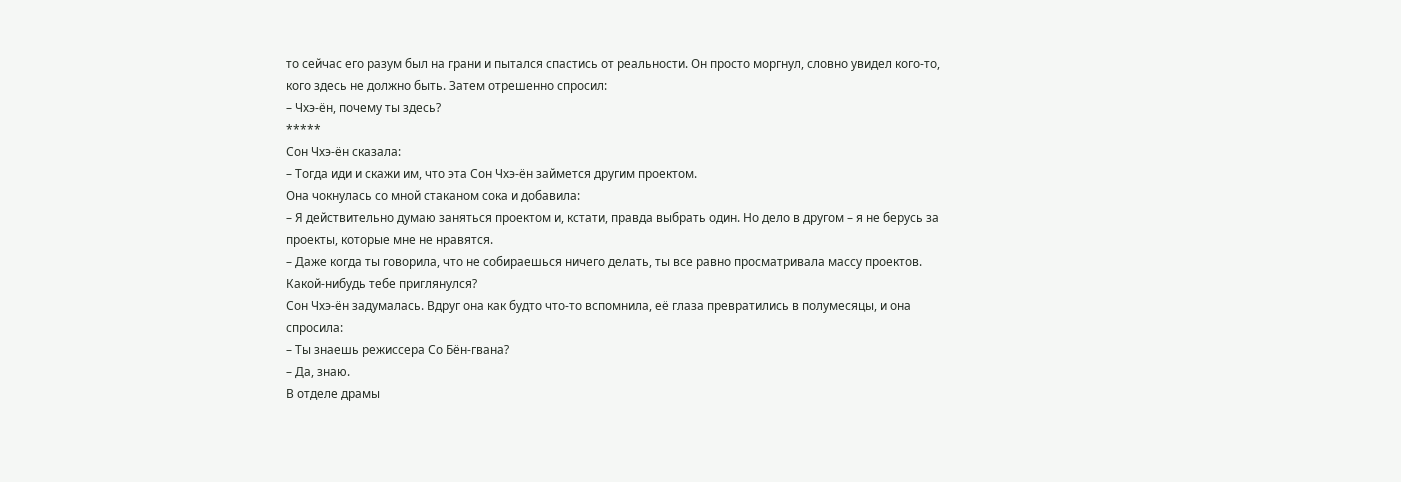то сейчас его разум был на грани и пытался спастись от реальности. Он просто моргнул, словно увидел кого-то, кого здесь не должно быть. Затем отрешенно спросил:
– Чхэ-ён, почему ты здесь?
*****
Сон Чхэ-ён сказала:
– Тогда иди и скажи им, что эта Сон Чхэ-ён займется другим проектом.
Она чокнулась со мной стаканом сока и добавила:
– Я действительно думаю заняться проектом и, кстати, правда выбрать один. Но дело в другом – я не берусь за проекты, которые мне не нравятся.
– Даже когда ты говорила, что не собираешься ничего делать, ты все равно просматривала массу проектов. Какой-нибудь тебе приглянулся?
Сон Чхэ-ён задумалась. Вдруг она как будто что-то вспомнила, её глаза превратились в полумесяцы, и она спросила:
– Ты знаешь режиссера Со Бён-гвана?
– Да, знаю.
В отделе драмы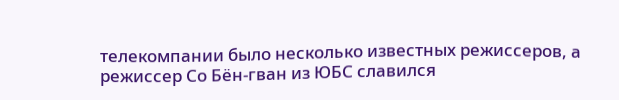телекомпании было несколько известных режиссеров, а режиссер Со Бён-гван из ЮБС славился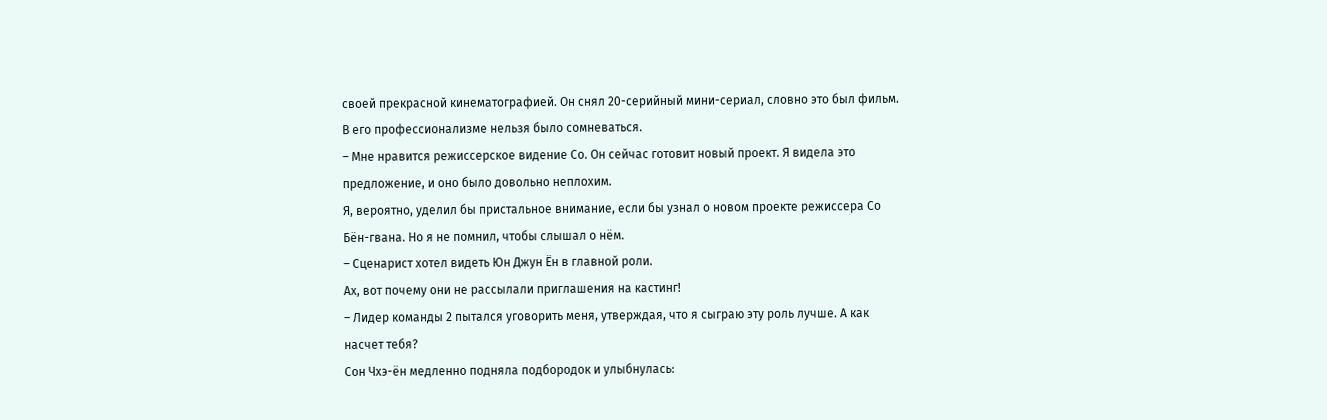своей прекрасной кинематографией. Он снял 20-серийный мини-сериал, словно это был фильм. В его профессионализме нельзя было сомневаться.
– Мне нравится режиссерское видение Со. Он сейчас готовит новый проект. Я видела это предложение, и оно было довольно неплохим.
Я, вероятно, уделил бы пристальное внимание, если бы узнал о новом проекте режиссера Со Бён-гвана. Но я не помнил, чтобы слышал о нём.
– Сценарист хотел видеть Юн Джун Ён в главной роли.
Ах, вот почему они не рассылали приглашения на кастинг!
– Лидер команды 2 пытался уговорить меня, утверждая, что я сыграю эту роль лучше. А как насчет тебя?
Сон Чхэ-ён медленно подняла подбородок и улыбнулась: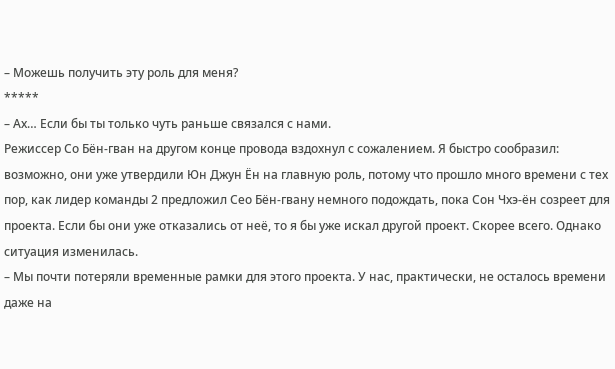– Можешь получить эту роль для меня?
*****
– Ах… Если бы ты только чуть раньше связался с нами.
Режиссер Со Бён-гван на другом конце провода вздохнул с сожалением. Я быстро сообразил: возможно, они уже утвердили Юн Джун Ён на главную роль, потому что прошло много времени с тех пор, как лидер команды 2 предложил Сео Бён-гвану немного подождать, пока Сон Чхэ-ён созреет для проекта. Если бы они уже отказались от неё, то я бы уже искал другой проект. Скорее всего. Однако ситуация изменилась.
– Мы почти потеряли временные рамки для этого проекта. У нас, практически, не осталось времени даже на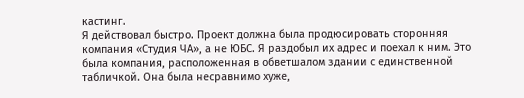кастинг.
Я действовал быстро. Проект должна была продюсировать сторонняя компания «Студия ЧА», а не ЮБС. Я раздобыл их адрес и поехал к ним. Это была компания, расположенная в обветшалом здании с единственной табличкой. Она была несравнимо хуже,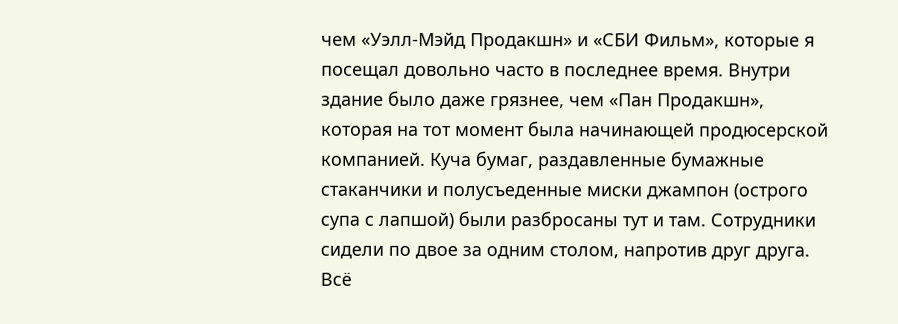чем «Уэлл-Мэйд Продакшн» и «СБИ Фильм», которые я посещал довольно часто в последнее время. Внутри здание было даже грязнее, чем «Пан Продакшн», которая на тот момент была начинающей продюсерской компанией. Куча бумаг, раздавленные бумажные стаканчики и полусъеденные миски джампон (острого супа с лапшой) были разбросаны тут и там. Сотрудники сидели по двое за одним столом, напротив друг друга. Всё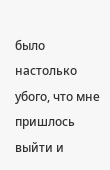было настолько убого, что мне пришлось выйти и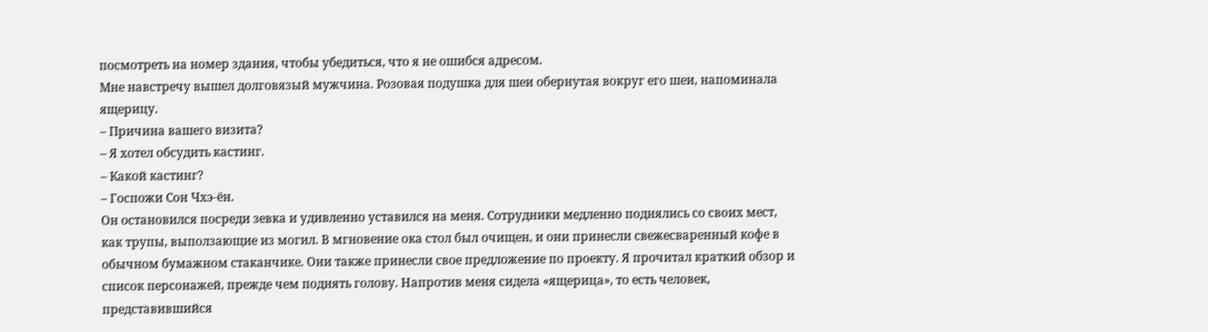посмотреть на номер здания, чтобы убедиться, что я не ошибся адресом.
Мне навстречу вышел долговязый мужчина. Розовая подушка для шеи обернутая вокруг его шеи, напоминала ящерицу.
– Причина вашего визита?
– Я хотел обсудить кастинг.
– Какой кастинг?
– Госпожи Сон Чхэ-ён.
Он остановился посреди зевка и удивленно уставился на меня. Сотрудники медленно поднялись со своих мест, как трупы, выползающие из могил. В мгновение ока стол был очищен, и они принесли свежесваренный кофе в обычном бумажном стаканчике. Они также принесли свое предложение по проекту. Я прочитал краткий обзор и список персонажей, прежде чем поднять голову. Напротив меня сидела «ящерица», то есть человек, представившийся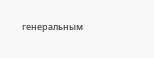генеральным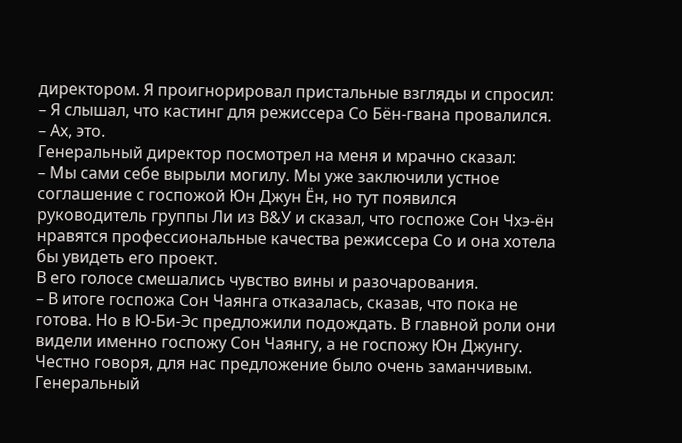директором. Я проигнорировал пристальные взгляды и спросил:
– Я слышал, что кастинг для режиссера Со Бён-гвана провалился.
– Ах, это.
Генеральный директор посмотрел на меня и мрачно сказал:
– Мы сами себе вырыли могилу. Мы уже заключили устное соглашение с госпожой Юн Джун Ён, но тут появился руководитель группы Ли из В&У и сказал, что госпоже Сон Чхэ-ён нравятся профессиональные качества режиссера Со и она хотела бы увидеть его проект.
В его голосе смешались чувство вины и разочарования.
– В итоге госпожа Сон Чаянга отказалась, сказав, что пока не готова. Но в Ю-Би-Эс предложили подождать. В главной роли они видели именно госпожу Сон Чаянгу, а не госпожу Юн Джунгу. Честно говоря, для нас предложение было очень заманчивым.
Генеральный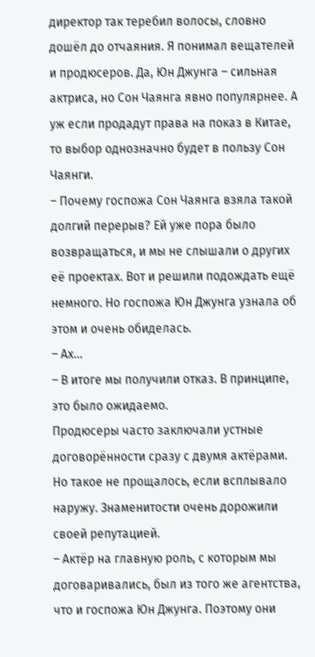директор так теребил волосы, словно дошёл до отчаяния. Я понимал вещателей и продюсеров. Да, Юн Джунга – сильная актриса, но Сон Чаянга явно популярнее. А уж если продадут права на показ в Китае, то выбор однозначно будет в пользу Сон Чаянги.
– Почему госпожа Сон Чаянга взяла такой долгий перерыв? Ей уже пора было возвращаться, и мы не слышали о других её проектах. Вот и решили подождать ещё немного. Но госпожа Юн Джунга узнала об этом и очень обиделась.
– Ах…
– В итоге мы получили отказ. В принципе, это было ожидаемо.
Продюсеры часто заключали устные договорённости сразу с двумя актёрами. Но такое не прощалось, если всплывало наружу. Знаменитости очень дорожили своей репутацией.
– Актёр на главную роль, с которым мы договаривались, был из того же агентства, что и госпожа Юн Джунга. Поэтому они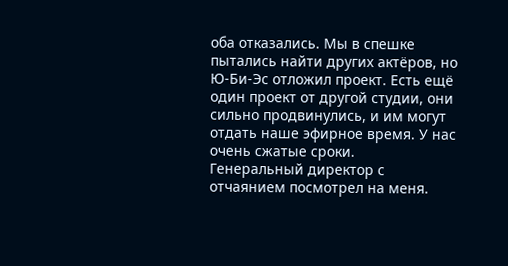оба отказались. Мы в спешке пытались найти других актёров, но Ю-Би-Эс отложил проект. Есть ещё один проект от другой студии, они сильно продвинулись, и им могут отдать наше эфирное время. У нас очень сжатые сроки.
Генеральный директор с отчаянием посмотрел на меня.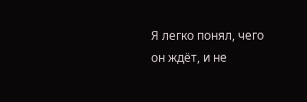Я легко понял, чего он ждёт, и не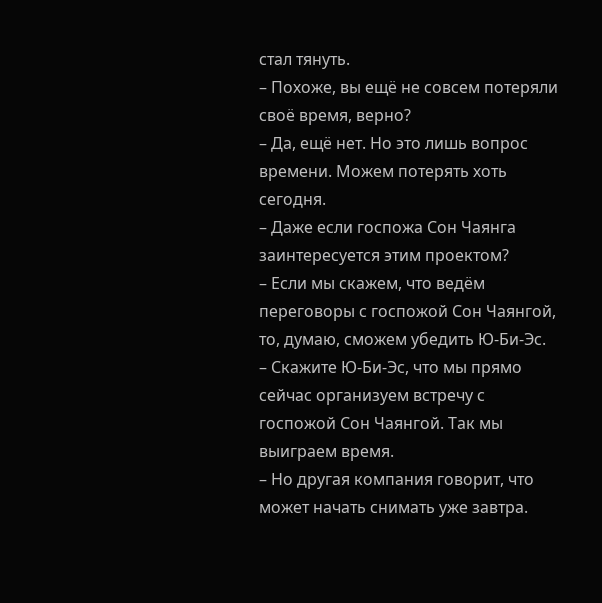стал тянуть.
– Похоже, вы ещё не совсем потеряли своё время, верно?
– Да, ещё нет. Но это лишь вопрос времени. Можем потерять хоть сегодня.
– Даже если госпожа Сон Чаянга заинтересуется этим проектом?
– Если мы скажем, что ведём переговоры с госпожой Сон Чаянгой, то, думаю, сможем убедить Ю-Би-Эс.
– Скажите Ю-Би-Эс, что мы прямо сейчас организуем встречу с госпожой Сон Чаянгой. Так мы выиграем время.
– Но другая компания говорит, что может начать снимать уже завтра.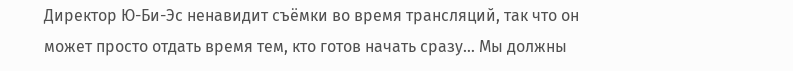Директор Ю-Би-Эс ненавидит съёмки во время трансляций, так что он может просто отдать время тем, кто готов начать сразу… Мы должны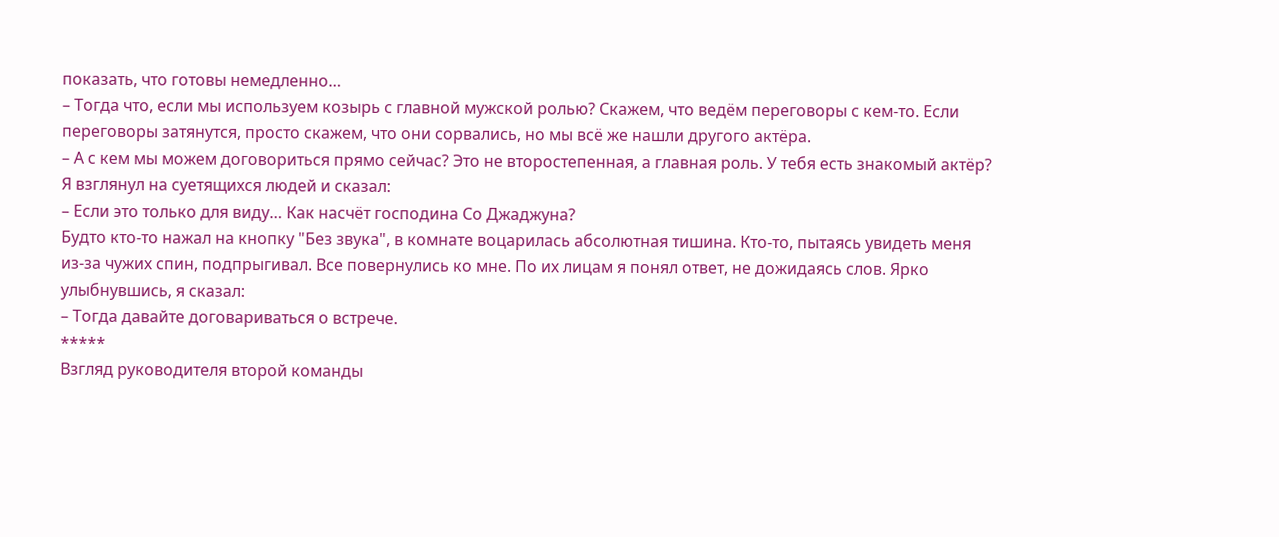показать, что готовы немедленно…
– Тогда что, если мы используем козырь с главной мужской ролью? Скажем, что ведём переговоры с кем-то. Если переговоры затянутся, просто скажем, что они сорвались, но мы всё же нашли другого актёра.
– А с кем мы можем договориться прямо сейчас? Это не второстепенная, а главная роль. У тебя есть знакомый актёр?
Я взглянул на суетящихся людей и сказал:
– Если это только для виду… Как насчёт господина Со Джаджуна?
Будто кто-то нажал на кнопку "Без звука", в комнате воцарилась абсолютная тишина. Кто-то, пытаясь увидеть меня из-за чужих спин, подпрыгивал. Все повернулись ко мне. По их лицам я понял ответ, не дожидаясь слов. Ярко улыбнувшись, я сказал:
– Тогда давайте договариваться о встрече.
*****
Взгляд руководителя второй команды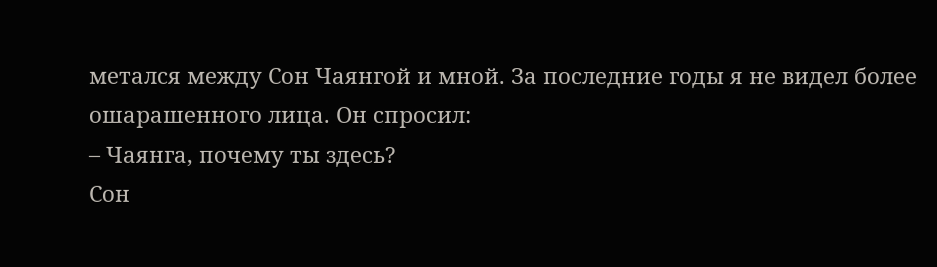метался между Сон Чаянгой и мной. За последние годы я не видел более ошарашенного лица. Он спросил:
– Чаянга, почему ты здесь?
Сон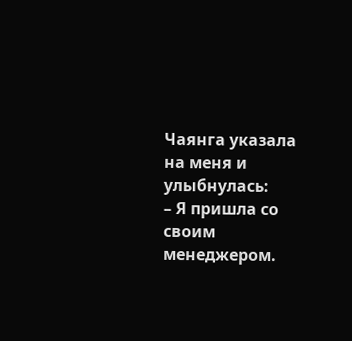Чаянга указала на меня и улыбнулась:
– Я пришла со своим менеджером.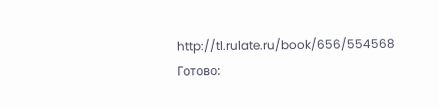http://tl.rulate.ru/book/656/554568
Готово: